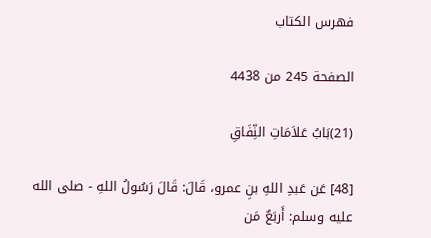فهرس الكتاب

الصفحة 245 من 4438

(21)بَابُ عَلاَمَاتِ النِّفَاقِ

[48] عَن عَبدِ اللهِ بنِ عمرو، قَالَ: قَالَ رَسُولُ اللهِ - صلى الله عليه وسلم: أَربَعٌ مَن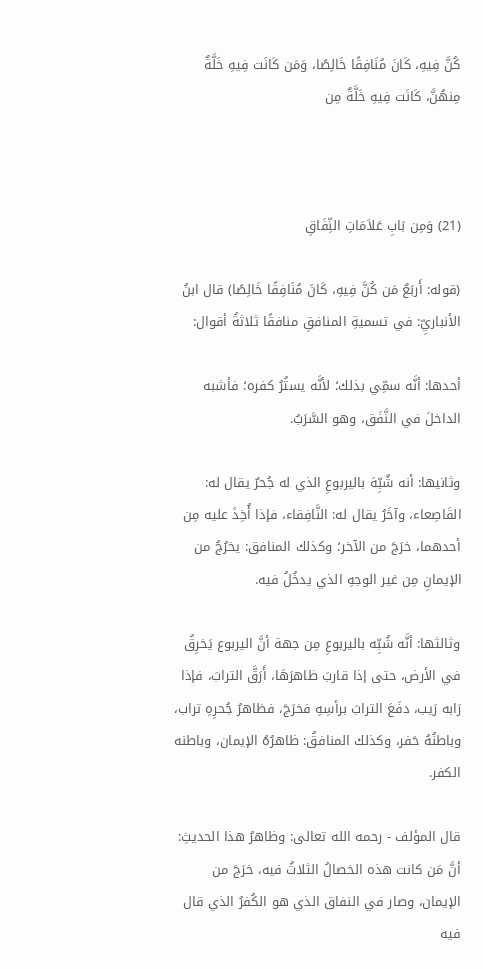كُنَّ فِيهِ، كَانَ مُنَافِقًا خَالِصًا، وَمَن كَانَت فِيهِ خَلَّةٌ مِنهُنَّ، كَانَت فِيهِ خَلَّةٌ مِن



(21) وَمِن بَابِ عَلاَمَاتِ النِّفَاقِ

(قوله: أَربَعٌ مَن كُنَّ فِيهِ، كَانَ مُنَافِقًا خَالِصًا) قال ابنُ الأنباريِّ: في تسميةِ المنافقِ منافقًا ثلاثةُ أقوال:

أحدها: أنَّه سمِّي بذلك؛ لأنَّه يستُرُ كفره؛ فأشبه الداخلَ في النَّفَق، وهو السَّرَبُ.

وثانيها: أنه شُبِّهَ باليربوعِ الذي له جُحرٌ يقال له: القَاصِعاء، وآخَرُ يقال له: النَّافِقاء، فإذا أُخِذَ عليه مِن أحدهما، خرَجَ من الآخر؛ وكذلك المنافق: يخرُجُ من الإيمانِ مِن غير الوجهِ الذي يدخُلُ فيه.

وثالثها: أنَّه شُبِّه باليربوعِ مِن جهة أنَّ اليربوع يَخرِقُ في الأرض، حتى إذا قاربَ ظاهرَهَا، أَرَقَّ الترابَ، فإذا رَابه رَيب، دفَعَ الترابَ برأسِهِ فخرَجَ، فظاهرُ جُحرِهِ تراب، وباطنُهُ حَفر، وكذلك المنافقُ: ظاهرُهُ الإيمان، وباطنه الكفر.

قال المؤلف - رحمه الله تعالى: وظاهرُ هذا الحديثِ: أنَّ مَن كانت هذه الخصالُ الثلاثُ فيه، خرَجَ من الإيمان، وصار في النفاق الذي هو الكُفرُ الذي قال فيه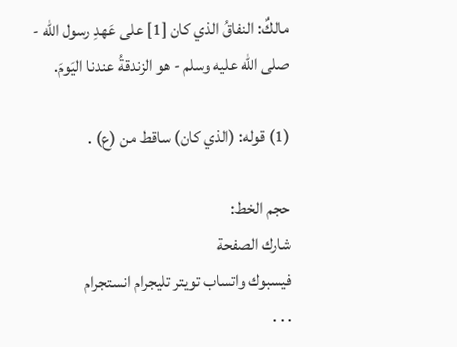مالكٌ: النفاقُ الذي كان [1] على عَهدِ رسول الله - صلى الله عليه وسلم - هو الزندقةُ عندنا اليَومَ.

(1) قوله: (الذي كان) ساقط من (ع) .

حجم الخط:
شارك الصفحة
فيسبوك واتساب تويتر تليجرام انستجرام
. . .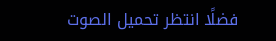فضلًا انتظر تحميل الصوت